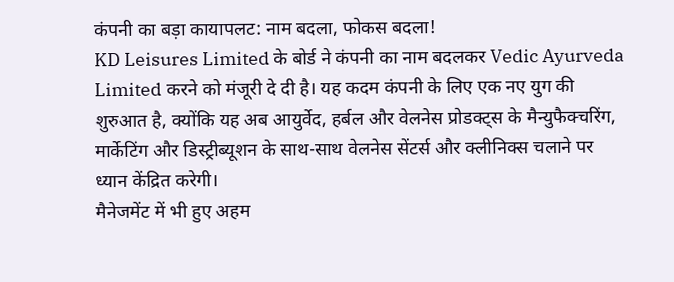कंपनी का बड़ा कायापलट: नाम बदला, फोकस बदला!
KD Leisures Limited के बोर्ड ने कंपनी का नाम बदलकर Vedic Ayurveda Limited करने को मंजूरी दे दी है। यह कदम कंपनी के लिए एक नए युग की शुरुआत है, क्योंकि यह अब आयुर्वेद, हर्बल और वेलनेस प्रोडक्ट्स के मैन्युफैक्चरिंग, मार्केटिंग और डिस्ट्रीब्यूशन के साथ-साथ वेलनेस सेंटर्स और क्लीनिक्स चलाने पर ध्यान केंद्रित करेगी।
मैनेजमेंट में भी हुए अहम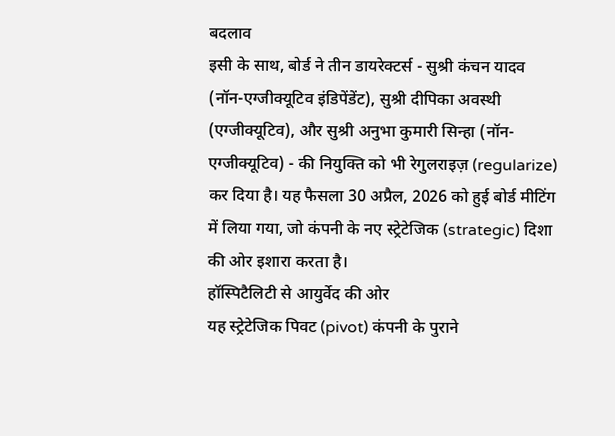बदलाव
इसी के साथ, बोर्ड ने तीन डायरेक्टर्स - सुश्री कंचन यादव (नॉन-एग्जीक्यूटिव इंडिपेंडेंट), सुश्री दीपिका अवस्थी (एग्जीक्यूटिव), और सुश्री अनुभा कुमारी सिन्हा (नॉन-एग्जीक्यूटिव) - की नियुक्ति को भी रेगुलराइज़ (regularize) कर दिया है। यह फैसला 30 अप्रैल, 2026 को हुई बोर्ड मीटिंग में लिया गया, जो कंपनी के नए स्ट्रेटेजिक (strategic) दिशा की ओर इशारा करता है।
हॉस्पिटैलिटी से आयुर्वेद की ओर
यह स्ट्रेटेजिक पिवट (pivot) कंपनी के पुराने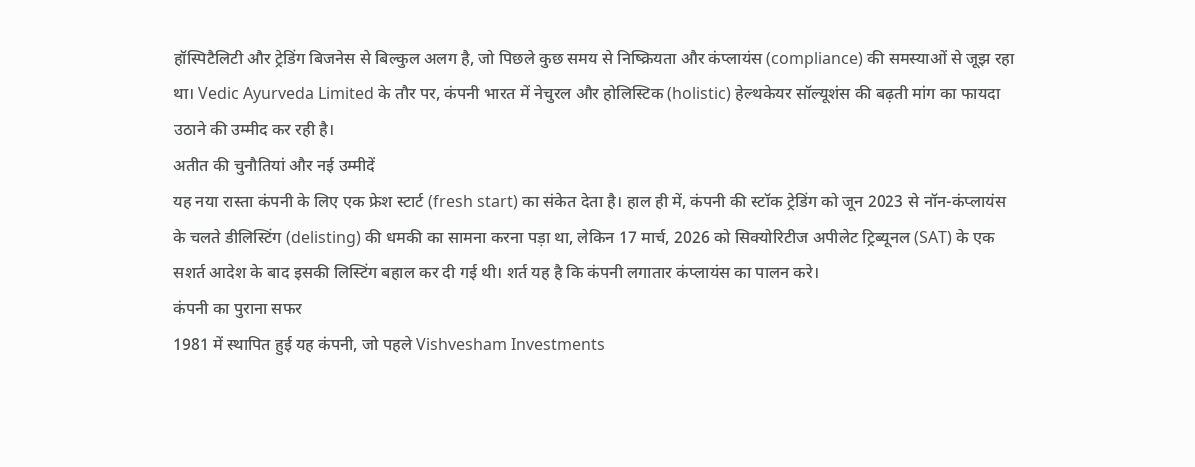हॉस्पिटैलिटी और ट्रेडिंग बिजनेस से बिल्कुल अलग है, जो पिछले कुछ समय से निष्क्रियता और कंप्लायंस (compliance) की समस्याओं से जूझ रहा था। Vedic Ayurveda Limited के तौर पर, कंपनी भारत में नेचुरल और होलिस्टिक (holistic) हेल्थकेयर सॉल्यूशंस की बढ़ती मांग का फायदा उठाने की उम्मीद कर रही है।
अतीत की चुनौतियां और नई उम्मीदें
यह नया रास्ता कंपनी के लिए एक फ्रेश स्टार्ट (fresh start) का संकेत देता है। हाल ही में, कंपनी की स्टॉक ट्रेडिंग को जून 2023 से नॉन-कंप्लायंस के चलते डीलिस्टिंग (delisting) की धमकी का सामना करना पड़ा था, लेकिन 17 मार्च, 2026 को सिक्योरिटीज अपीलेट ट्रिब्यूनल (SAT) के एक सशर्त आदेश के बाद इसकी लिस्टिंग बहाल कर दी गई थी। शर्त यह है कि कंपनी लगातार कंप्लायंस का पालन करे।
कंपनी का पुराना सफर
1981 में स्थापित हुई यह कंपनी, जो पहले Vishvesham Investments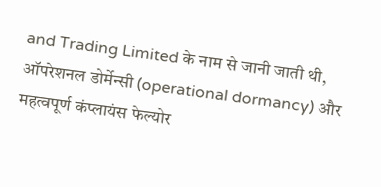and Trading Limited के नाम से जानी जाती थी, ऑपरेशनल डोर्मेन्सी (operational dormancy) और महत्वपूर्ण कंप्लायंस फेल्योर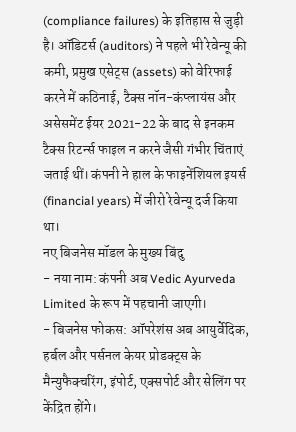(compliance failures) के इतिहास से जुड़ी है। ऑडिटर्स (auditors) ने पहले भी रेवेन्यू की कमी, प्रमुख एसेट्स (assets) को वेरिफाई करने में कठिनाई, टैक्स नॉन-कंप्लायंस और असेसमेंट ईयर 2021-22 के बाद से इनकम टैक्स रिटर्न्स फाइल न करने जैसी गंभीर चिंताएं जताई थीं। कंपनी ने हाल के फाइनेंशियल इयर्स (financial years) में जीरो रेवेन्यू दर्ज किया था।
नए बिजनेस मॉडल के मुख्य बिंदु
- नया नाम: कंपनी अब Vedic Ayurveda Limited के रूप में पहचानी जाएगी।
- बिजनेस फोकस: ऑपरेशंस अब आयुर्वेदिक, हर्बल और पर्सनल केयर प्रोडक्ट्स के मैन्युफैक्चरिंग, इंपोर्ट, एक्सपोर्ट और सेलिंग पर केंद्रित होंगे।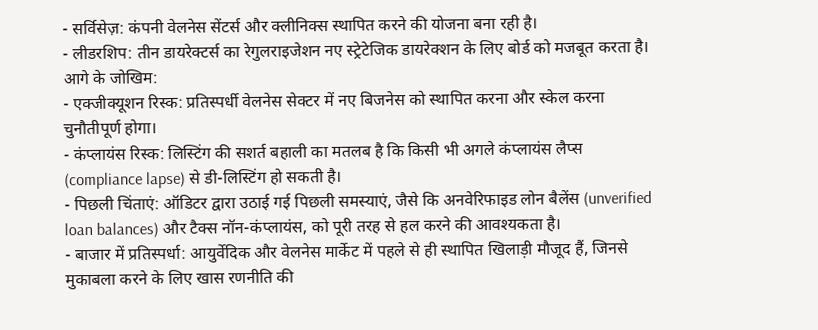- सर्विसेज़: कंपनी वेलनेस सेंटर्स और क्लीनिक्स स्थापित करने की योजना बना रही है।
- लीडरशिप: तीन डायरेक्टर्स का रेगुलराइजेशन नए स्ट्रेटेजिक डायरेक्शन के लिए बोर्ड को मजबूत करता है।
आगे के जोखिम:
- एक्जीक्यूशन रिस्क: प्रतिस्पर्धी वेलनेस सेक्टर में नए बिजनेस को स्थापित करना और स्केल करना चुनौतीपूर्ण होगा।
- कंप्लायंस रिस्क: लिस्टिंग की सशर्त बहाली का मतलब है कि किसी भी अगले कंप्लायंस लैप्स (compliance lapse) से डी-लिस्टिंग हो सकती है।
- पिछली चिंताएं: ऑडिटर द्वारा उठाई गई पिछली समस्याएं, जैसे कि अनवेरिफाइड लोन बैलेंस (unverified loan balances) और टैक्स नॉन-कंप्लायंस, को पूरी तरह से हल करने की आवश्यकता है।
- बाजार में प्रतिस्पर्धा: आयुर्वेदिक और वेलनेस मार्केट में पहले से ही स्थापित खिलाड़ी मौजूद हैं, जिनसे मुकाबला करने के लिए खास रणनीति की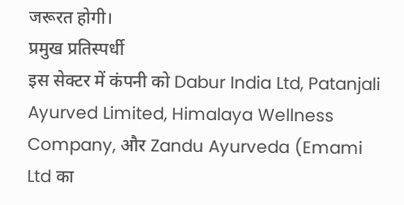जरूरत होगी।
प्रमुख प्रतिस्पर्धी
इस सेक्टर में कंपनी को Dabur India Ltd, Patanjali Ayurved Limited, Himalaya Wellness Company, और Zandu Ayurveda (Emami Ltd का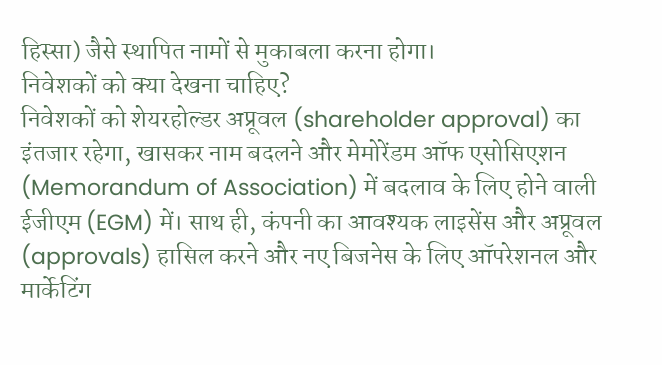हिस्सा) जैसे स्थापित नामों से मुकाबला करना होगा।
निवेशकों को क्या देखना चाहिए?
निवेशकों को शेयरहोल्डर अप्रूवल (shareholder approval) का इंतजार रहेगा, खासकर नाम बदलने और मेमोरेंडम ऑफ एसोसिएशन (Memorandum of Association) में बदलाव के लिए होने वाली ईजीएम (EGM) में। साथ ही, कंपनी का आवश्यक लाइसेंस और अप्रूवल (approvals) हासिल करने और नए बिजनेस के लिए ऑपरेशनल और मार्केटिंग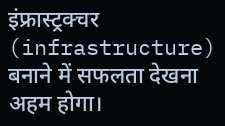इंफ्रास्ट्रक्चर (infrastructure) बनाने में सफलता देखना अहम होगा।